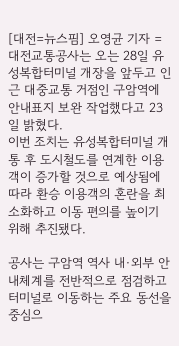[대전=뉴스핌] 오영균 기자 = 대전교통공사는 오는 28일 유성복합터미널 개장을 앞두고 인근 대중교통 거점인 구암역에 안내표지 보완 작업했다고 23일 밝혔다.
이번 조치는 유성복합터미널 개통 후 도시철도를 연계한 이용객이 증가할 것으로 예상됨에 따라 환승 이용객의 혼란을 최소화하고 이동 편의를 높이기 위해 추진됐다.

공사는 구암역 역사 내·외부 안내체계를 전반적으로 점검하고 터미널로 이동하는 주요 동선을 중심으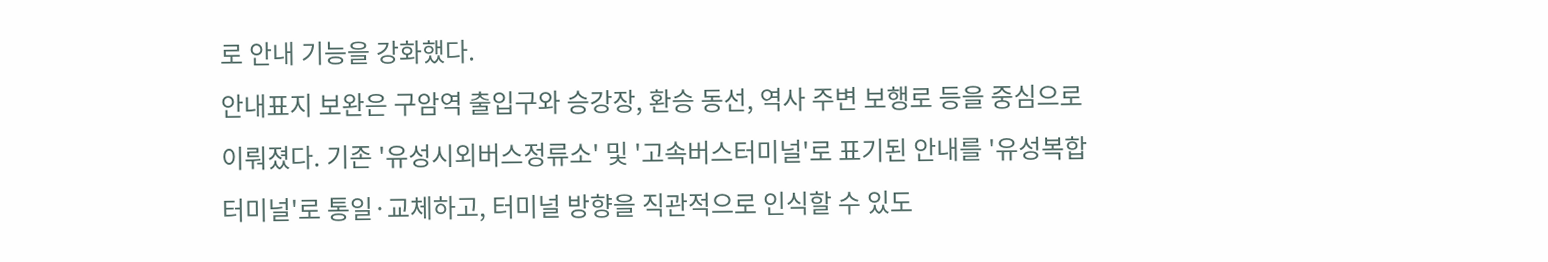로 안내 기능을 강화했다.
안내표지 보완은 구암역 출입구와 승강장, 환승 동선, 역사 주변 보행로 등을 중심으로 이뤄졌다. 기존 '유성시외버스정류소' 및 '고속버스터미널'로 표기된 안내를 '유성복합터미널'로 통일·교체하고, 터미널 방향을 직관적으로 인식할 수 있도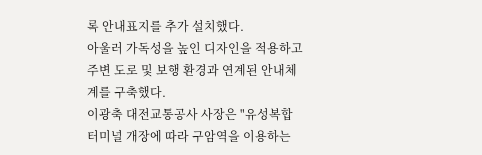록 안내표지를 추가 설치했다.
아울러 가독성을 높인 디자인을 적용하고 주변 도로 및 보행 환경과 연계된 안내체계를 구축했다.
이광축 대전교통공사 사장은 "유성복합터미널 개장에 따라 구암역을 이용하는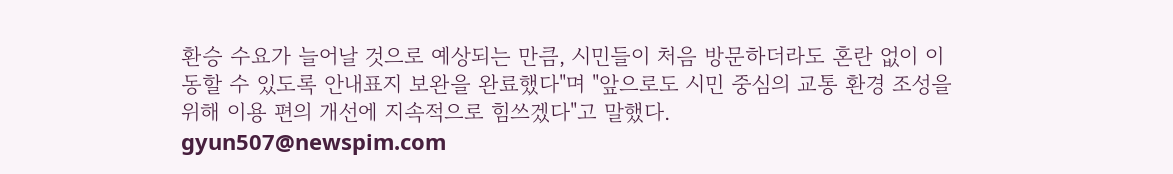환승 수요가 늘어날 것으로 예상되는 만큼, 시민들이 처음 방문하더라도 혼란 없이 이동할 수 있도록 안내표지 보완을 완료했다"며 "앞으로도 시민 중심의 교통 환경 조성을 위해 이용 편의 개선에 지속적으로 힘쓰겠다"고 말했다.
gyun507@newspim.com